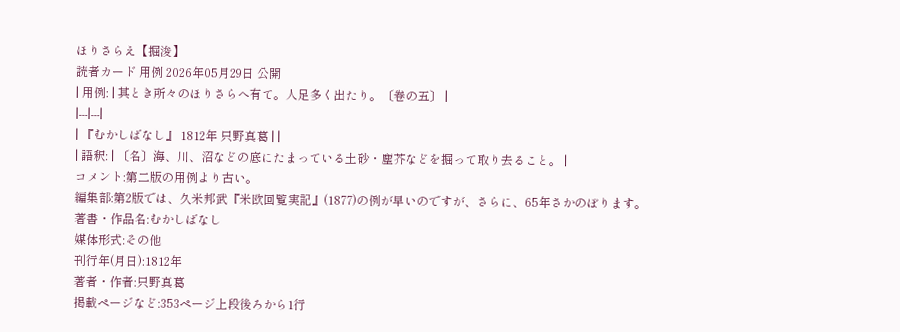ほりさらえ【掘浚】
読者カード 用例 2026年05月29日 公開
| 用例: | 其とき所々のほりさらへ有て。人足多く出たり。〔卷の五〕 |
|---|---|
| 『むかしばなし』 1812年 只野真葛 | |
| 語釈: | 〔名〕海、川、沼などの底にたまっている土砂・塵芥などを掘って取り去ること。 |
コメント:第二版の用例より古い。
編集部:第2版では、久米邦武『米欧回覧実記』(1877)の例が早いのですが、さらに、65年さかのぼります。
著書・作品名:むかしばなし
媒体形式:その他
刊行年(月日):1812年
著者・作者:只野真葛
掲載ページなど:353ページ上段後ろから1行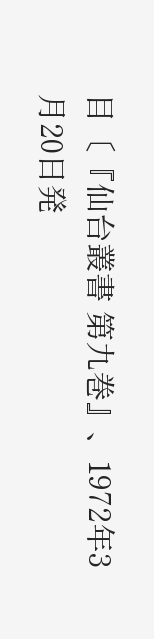目〔『仙台叢書 第九巻』、1972年3月20日発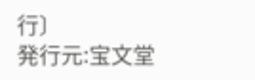行〕
発行元:宝文堂